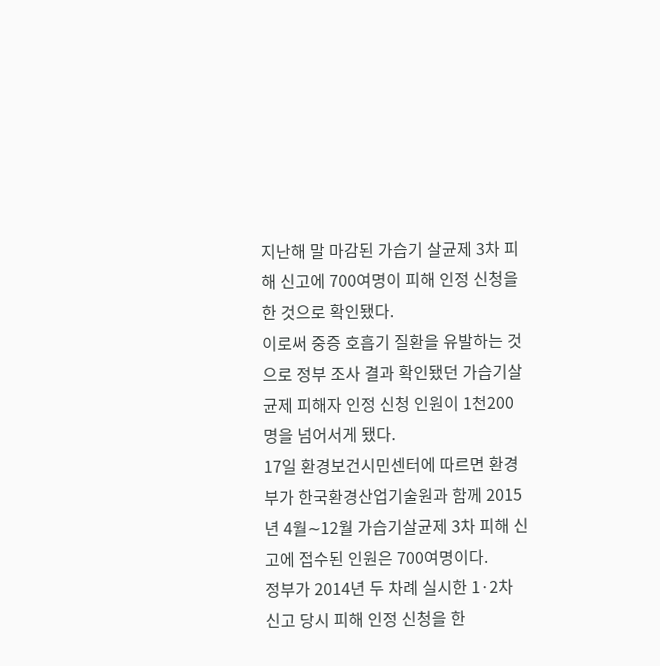지난해 말 마감된 가습기 살균제 3차 피해 신고에 700여명이 피해 인정 신청을 한 것으로 확인됐다.
이로써 중증 호흡기 질환을 유발하는 것으로 정부 조사 결과 확인됐던 가습기살균제 피해자 인정 신청 인원이 1천200명을 넘어서게 됐다.
17일 환경보건시민센터에 따르면 환경부가 한국환경산업기술원과 함께 2015년 4월∼12월 가습기살균제 3차 피해 신고에 접수된 인원은 700여명이다.
정부가 2014년 두 차례 실시한 1·2차 신고 당시 피해 인정 신청을 한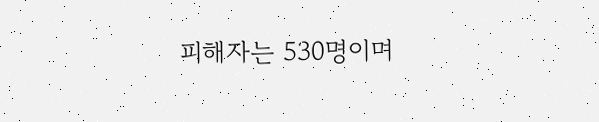피해자는 530명이며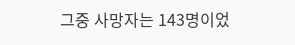그중 사망자는 143명이었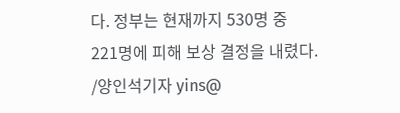다. 정부는 현재까지 530명 중 221명에 피해 보상 결정을 내렸다.
/양인석기자 yins@